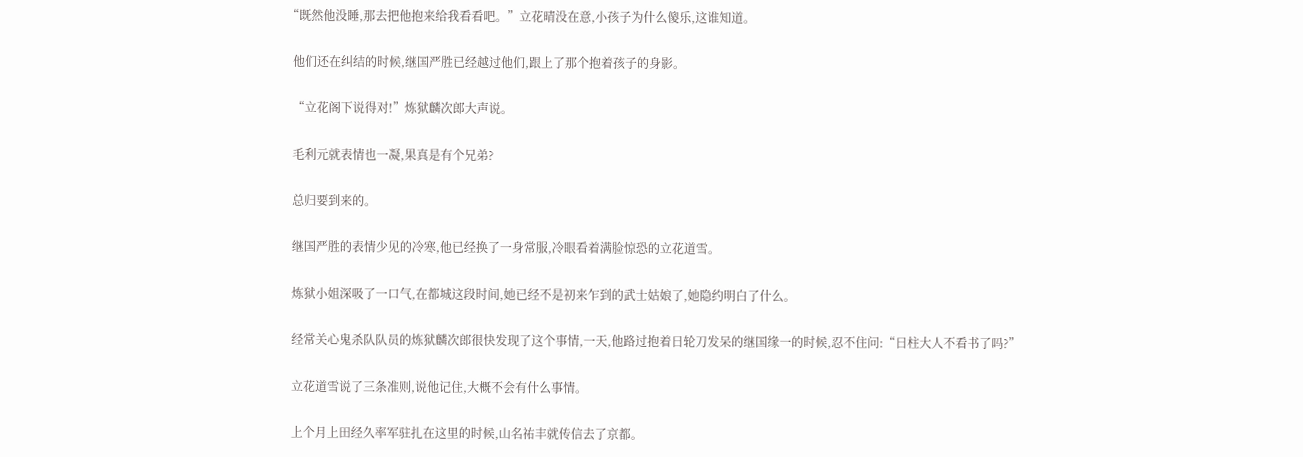“既然他没睡,那去把他抱来给我看看吧。”立花晴没在意,小孩子为什么傻乐,这谁知道。

  他们还在纠结的时候,继国严胜已经越过他们,跟上了那个抱着孩子的身影。

  “立花阁下说得对!”炼狱麟次郎大声说。

  毛利元就表情也一凝,果真是有个兄弟?

  总归要到来的。

  继国严胜的表情少见的冷寒,他已经换了一身常服,冷眼看着满脸惊恐的立花道雪。

  炼狱小姐深吸了一口气,在都城这段时间,她已经不是初来乍到的武士姑娘了,她隐约明白了什么。

  经常关心鬼杀队队员的炼狱麟次郎很快发现了这个事情,一天,他路过抱着日轮刀发呆的继国缘一的时候,忍不住问:“日柱大人不看书了吗?”

  立花道雪说了三条准则,说他记住,大概不会有什么事情。

  上个月上田经久率军驻扎在这里的时候,山名祐丰就传信去了京都。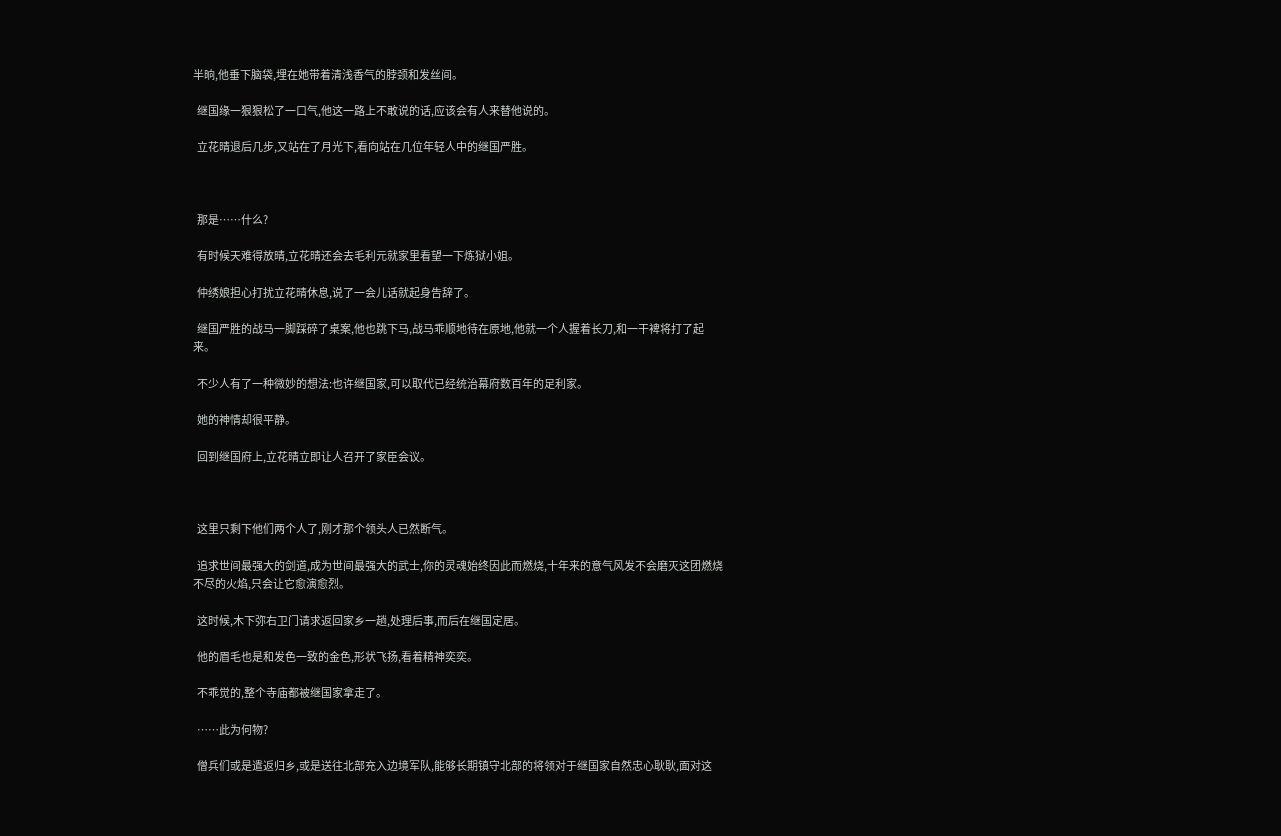半晌,他垂下脑袋,埋在她带着清浅香气的脖颈和发丝间。

  继国缘一狠狠松了一口气,他这一路上不敢说的话,应该会有人来替他说的。

  立花晴退后几步,又站在了月光下,看向站在几位年轻人中的继国严胜。



  那是……什么?

  有时候天难得放晴,立花晴还会去毛利元就家里看望一下炼狱小姐。

  仲绣娘担心打扰立花晴休息,说了一会儿话就起身告辞了。

  继国严胜的战马一脚踩碎了桌案,他也跳下马,战马乖顺地待在原地,他就一个人握着长刀,和一干裨将打了起来。

  不少人有了一种微妙的想法:也许继国家,可以取代已经统治幕府数百年的足利家。

  她的神情却很平静。

  回到继国府上,立花晴立即让人召开了家臣会议。



  这里只剩下他们两个人了,刚才那个领头人已然断气。

  追求世间最强大的剑道,成为世间最强大的武士,你的灵魂始终因此而燃烧,十年来的意气风发不会磨灭这团燃烧不尽的火焰,只会让它愈演愈烈。

  这时候,木下弥右卫门请求返回家乡一趟,处理后事,而后在继国定居。

  他的眉毛也是和发色一致的金色,形状飞扬,看着精神奕奕。

  不乖觉的,整个寺庙都被继国家拿走了。

  ……此为何物?

  僧兵们或是遣返归乡,或是送往北部充入边境军队,能够长期镇守北部的将领对于继国家自然忠心耿耿,面对这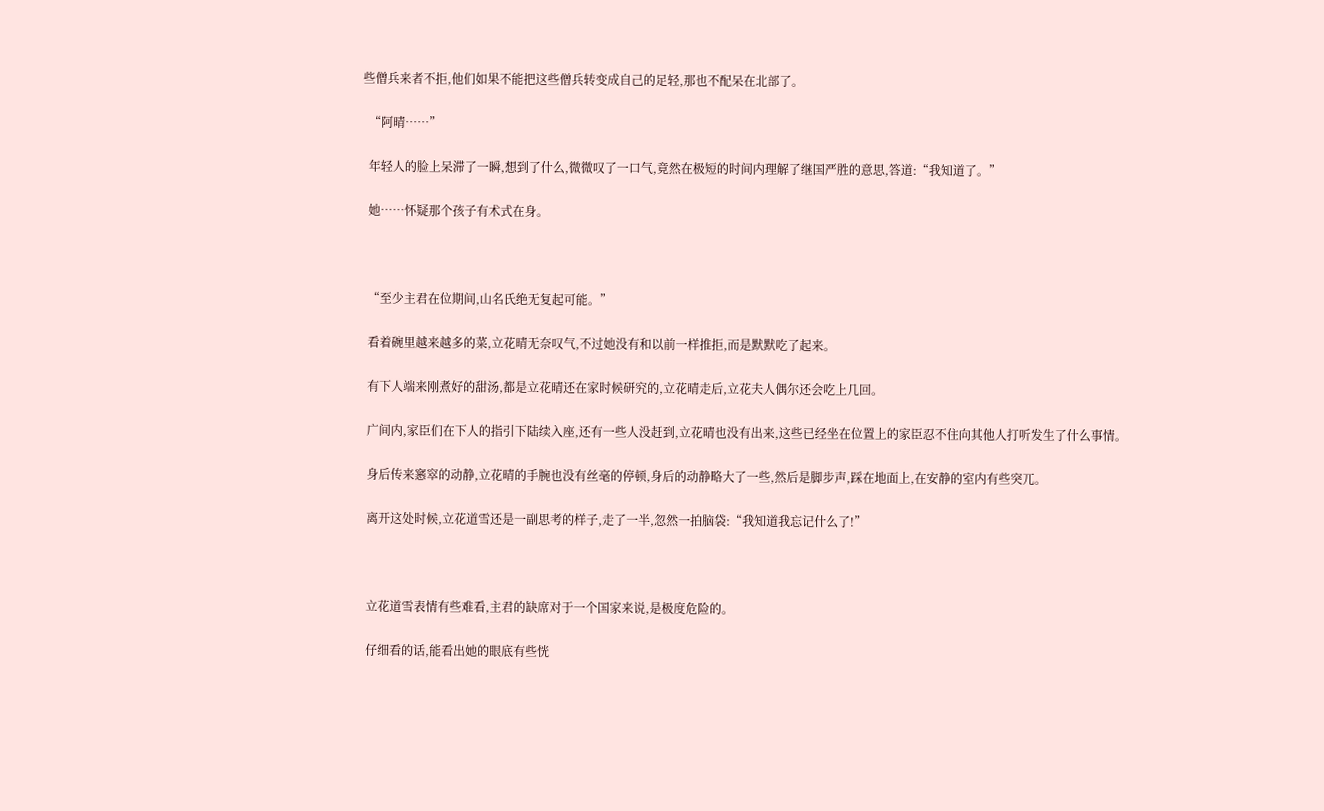些僧兵来者不拒,他们如果不能把这些僧兵转变成自己的足轻,那也不配呆在北部了。

  “阿晴……”

  年轻人的脸上呆滞了一瞬,想到了什么,微微叹了一口气,竟然在极短的时间内理解了继国严胜的意思,答道:“我知道了。”

  她……怀疑那个孩子有术式在身。



  “至少主君在位期间,山名氏绝无复起可能。”

  看着碗里越来越多的菜,立花晴无奈叹气,不过她没有和以前一样推拒,而是默默吃了起来。

  有下人端来刚煮好的甜汤,都是立花晴还在家时候研究的,立花晴走后,立花夫人偶尔还会吃上几回。

  广间内,家臣们在下人的指引下陆续入座,还有一些人没赶到,立花晴也没有出来,这些已经坐在位置上的家臣忍不住向其他人打听发生了什么事情。

  身后传来窸窣的动静,立花晴的手腕也没有丝毫的停顿,身后的动静略大了一些,然后是脚步声,踩在地面上,在安静的室内有些突兀。

  离开这处时候,立花道雪还是一副思考的样子,走了一半,忽然一拍脑袋:“我知道我忘记什么了!”



  立花道雪表情有些难看,主君的缺席对于一个国家来说,是极度危险的。

  仔细看的话,能看出她的眼底有些恍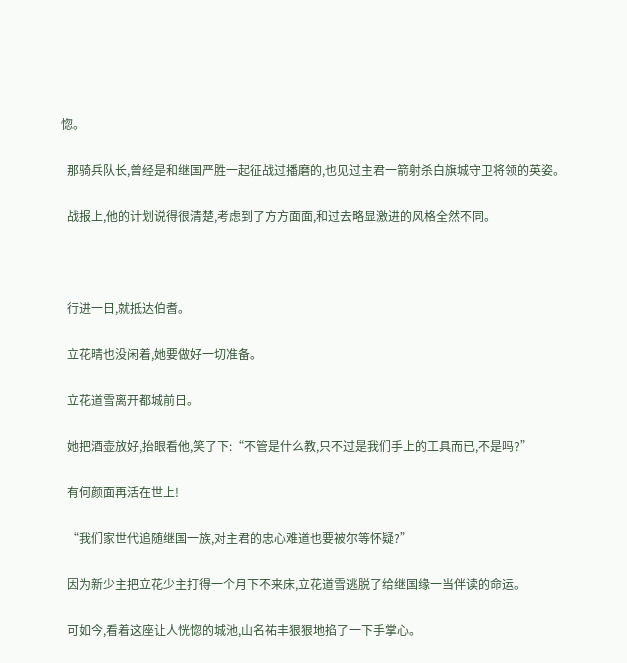惚。

  那骑兵队长,曾经是和继国严胜一起征战过播磨的,也见过主君一箭射杀白旗城守卫将领的英姿。

  战报上,他的计划说得很清楚,考虑到了方方面面,和过去略显激进的风格全然不同。



  行进一日,就抵达伯耆。

  立花晴也没闲着,她要做好一切准备。

  立花道雪离开都城前日。

  她把酒壶放好,抬眼看他,笑了下:“不管是什么教,只不过是我们手上的工具而已,不是吗?”

  有何颜面再活在世上!

  “我们家世代追随继国一族,对主君的忠心难道也要被尔等怀疑?”

  因为新少主把立花少主打得一个月下不来床,立花道雪逃脱了给继国缘一当伴读的命运。

  可如今,看着这座让人恍惚的城池,山名祐丰狠狠地掐了一下手掌心。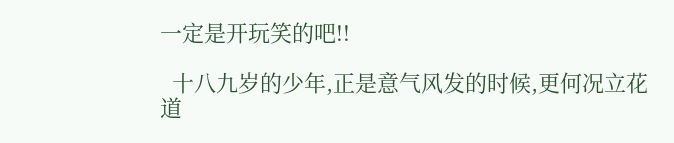一定是开玩笑的吧!!

  十八九岁的少年,正是意气风发的时候,更何况立花道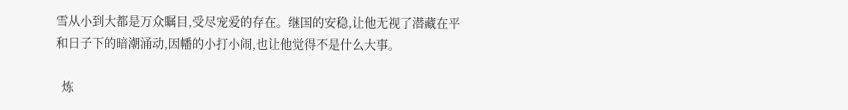雪从小到大都是万众瞩目,受尽宠爱的存在。继国的安稳,让他无视了潜藏在平和日子下的暗潮涌动,因幡的小打小闹,也让他觉得不是什么大事。

  炼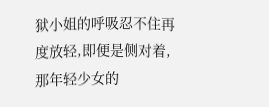狱小姐的呼吸忍不住再度放轻,即便是侧对着,那年轻少女的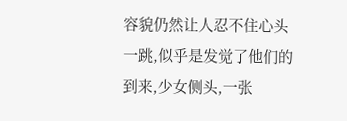容貌仍然让人忍不住心头一跳,似乎是发觉了他们的到来,少女侧头,一张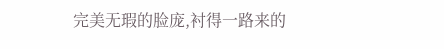完美无瑕的脸庞,衬得一路来的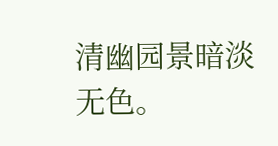清幽园景暗淡无色。